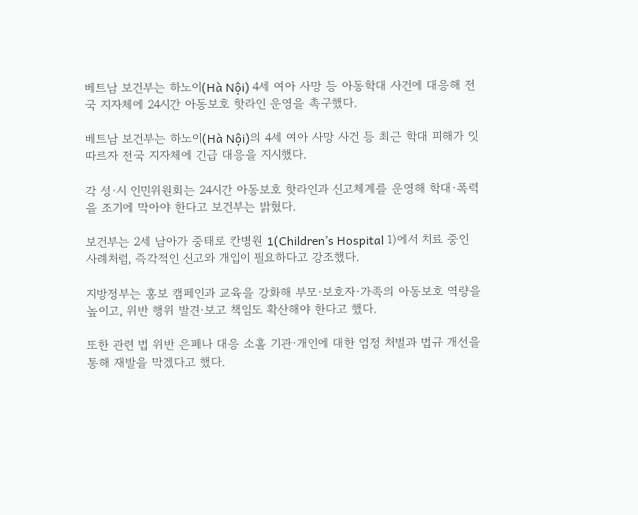베트남 보건부는 하노이(Hà Nội) 4세 여아 사망 등 아동학대 사건에 대응해 전국 지자체에 24시간 아동보호 핫라인 운영을 촉구했다.

베트남 보건부는 하노이(Hà Nội)의 4세 여아 사망 사건 등 최근 학대 피해가 잇따르자 전국 지자체에 긴급 대응을 지시했다.

각 성·시 인민위원회는 24시간 아동보호 핫라인과 신고체계를 운영해 학대·폭력을 조기에 막아야 한다고 보건부는 밝혔다.

보건부는 2세 남아가 중태로 칸병원 1(Children’s Hospital 1)에서 치료 중인 사례처럼, 즉각적인 신고와 개입이 필요하다고 강조했다.

지방정부는 홍보 캠페인과 교육을 강화해 부모·보호자·가족의 아동보호 역량을 높이고, 위반 행위 발견·보고 책임도 확산해야 한다고 했다.

또한 관련 법 위반 은폐나 대응 소홀 기관·개인에 대한 엄정 처벌과 법규 개선을 통해 재발을 막겠다고 했다.